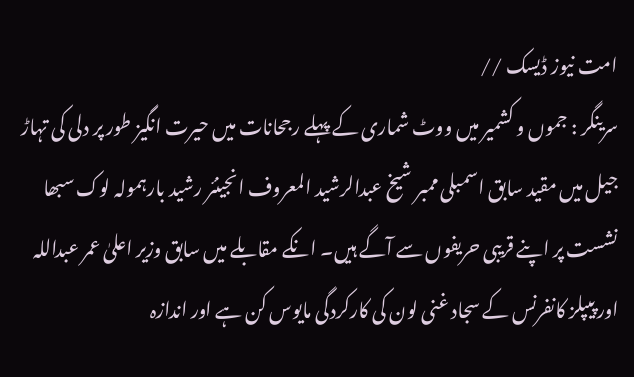امت نیوز ڈیسک //
سرینگر : جموں و کشمیر میں ووٹ شماری کے پہلے رجحانات میں حیرت انگیز طور پر دلی کی تہاڑ جیل میں مقید سابق اسمبلی ممبر شیخ عبدالرشید المعروف انجینئر رشید بارہمولہ لوک سبھا نشست پر اپنے قریبی حریفوں سے آگے ہیں۔ انکے مقابلے میں سابق وزیر اعلیٰ عمر عبداللہ اور پیپلز کانفرنس کے سجاد غنی لون کی کارکردگی مایوس کن ہے اور اندازہ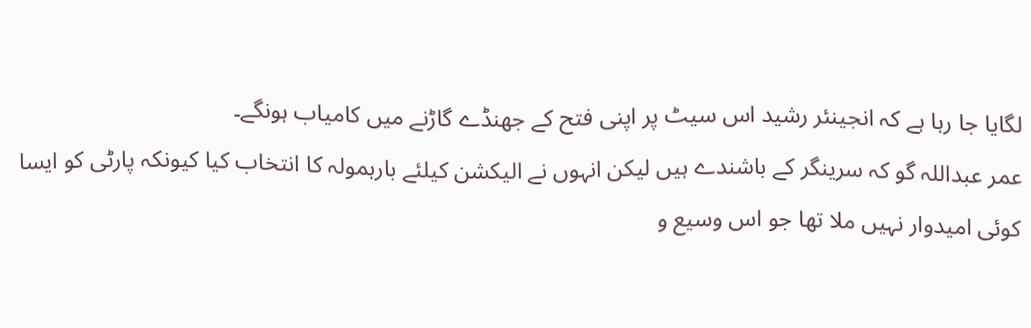لگایا جا رہا ہے کہ انجینئر رشید اس سیٹ پر اپنی فتح کے جھنڈے گاڑنے میں کامیاب ہونگے۔
عمر عبداللہ گو کہ سرینگر کے باشندے ہیں لیکن انہوں نے الیکشن کیلئے بارہمولہ کا انتخاب کیا کیونکہ پارٹی کو ایسا کوئی امیدوار نہیں ملا تھا جو اس وسیع و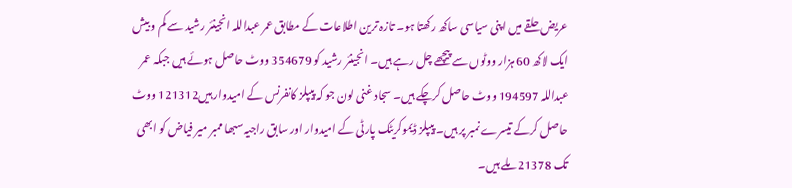عریض حلقے میں اپنی سیاسی ساکھ رکھتا ہو۔ تازہ ترین اطلاعات کے مطابق عمر عبداللہ انجینئر رشید سے کم و بیش ایک لاکھ 60 ہزار ووٹوں سے پیچھے چل رہے ہیں۔ انجینئر رشید کو 354679 ووٹ حاصل ہوئے ہیں جبکہ عمر عبداللہ 194597 ووٹ حاصل کرچکے ہیں۔ سجاد غنی لون جو کہ پیپلز کانفرنس کے امیدوار ہیں121312 ووٹ حاصل کرکے تیسرے نمبر پر ہیں۔ پیپلز ڈیموکریٹک پارٹی کے امیدوار اور سابق راجیہ سبھا ممبر میر فیاض کو ابھی تک 21378 ملے ہیں۔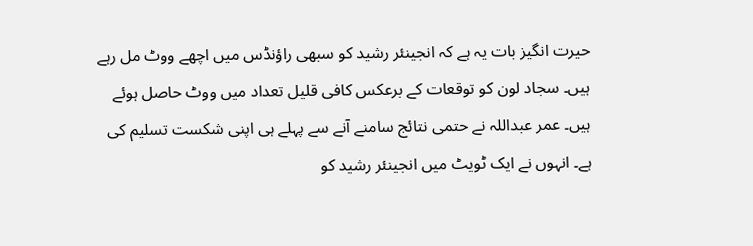حیرت انگیز بات یہ ہے کہ انجینئر رشید کو سبھی راؤنڈس میں اچھے ووٹ مل رہے ہیں۔ سجاد لون کو توقعات کے برعکس کافی قلیل تعداد میں ووٹ حاصل ہوئے ہیں۔ عمر عبداللہ نے حتمی نتائج سامنے آنے سے پہلے ہی اپنی شکست تسلیم کی ہے۔ انہوں نے ایک ٹویٹ میں انجینئر رشید کو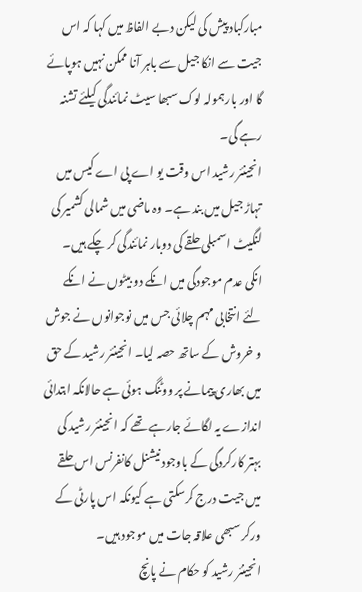مبارکباد پیش کی لیکن دبے الفاظ میں کہا کہ اس جیت سے انکا جیل سے باہر آنا ممکن نہیں ہوپائے گا اور بارہمولہ لوک سبھا سیٹ نمائندگی کیلئے تشنہ رہے گی۔
انجینئر رشید اس وقت یو اے پی اے کیس میں تہاڑ جیل میں بند ہے۔ وہ ماضی میں شمالی کشمیر کی لنگیٹ اسمبلی حلقے کی دوبار نمائندگی کر چکے ہیں۔ انکی عدم موجودگی میں انکے دو بیٹوں نے انکے لئے انتخابی مہم چلائی جس میں نوجوانوں نے جوش و خروش کے ساتھ حصہ لیا۔ انجینئر رشید کے حق میں بھاری پیمانے پر ووٹنگ ہوئی ہے حالانکہ ابتدائی اندازے یہ لگائے جارہے تھے کہ انجینئر رشید کی بہتر کارکردگی کے باوجود نیشنل کانفرنس اس حلقے میں جیت درج کرسکتی ہے کیونکہ اس پارٹی کے ورکر سبھی علاقہ جات میں موجود ہیں۔
انجینئر رشید کو حکام نے پانچ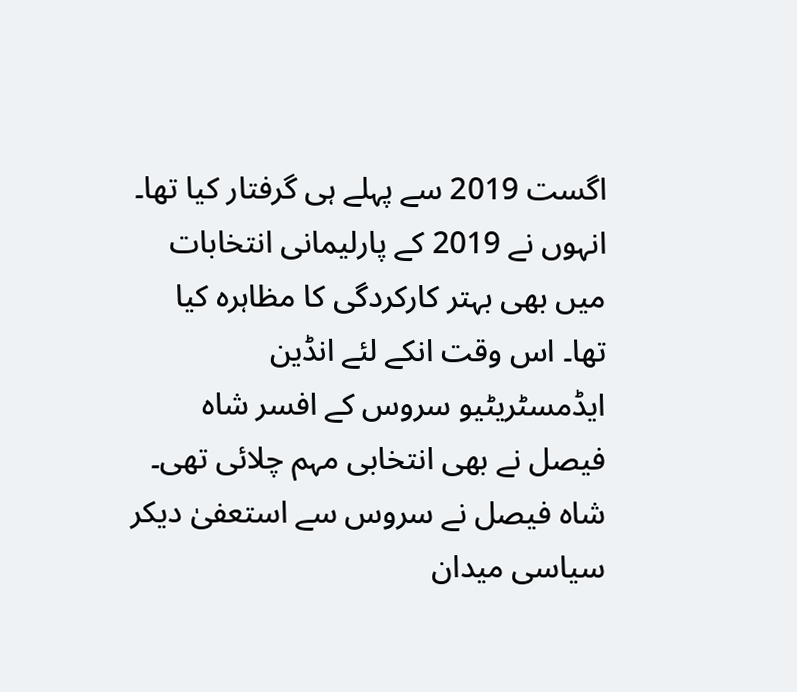اگست 2019 سے پہلے ہی گرفتار کیا تھا۔ انہوں نے 2019 کے پارلیمانی انتخابات میں بھی بہتر کارکردگی کا مظاہرہ کیا تھا۔ اس وقت انکے لئے انڈین ایڈمسٹریٹیو سروس کے افسر شاہ فیصل نے بھی انتخابی مہم چلائی تھی۔ شاہ فیصل نے سروس سے استعفیٰ دیکر سیاسی میدان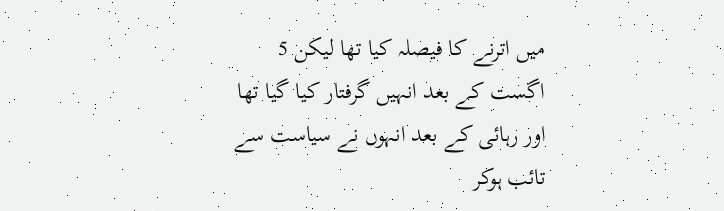میں اترنے کا فیصلہ کیا تھا لیکن 5 اگست کے بعد انہیں گرفتار کیا گیا تھا اور رہائی کے بعد انہوں نے سیاست سے تائب ہوکر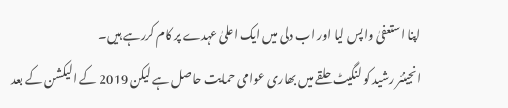اپنا استعفیٰ واپس لیا اور اب دلی میں ایک اعلیٰ عہدے پر کام کررہے ہیں۔
انجینئر رشید کو لنگیٹ حلقے میں بھاری عوامی حمایت حاصل ہے لیکن 2019 کے الیکشن کے بعد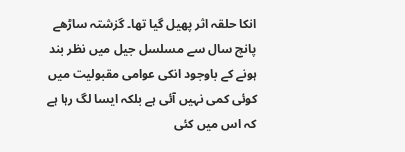انکا حلقہ اثر پھیل گیا تھا۔ گزشتہ ساڑھے پانچ سال سے مسلسل جیل میں نظر بند ہونے کے باوجود انکی عوامی مقبولیت میں کوئی کمی نہیں آئی ہے بلکہ ایسا لگ رہا ہے کہ اس میں کئی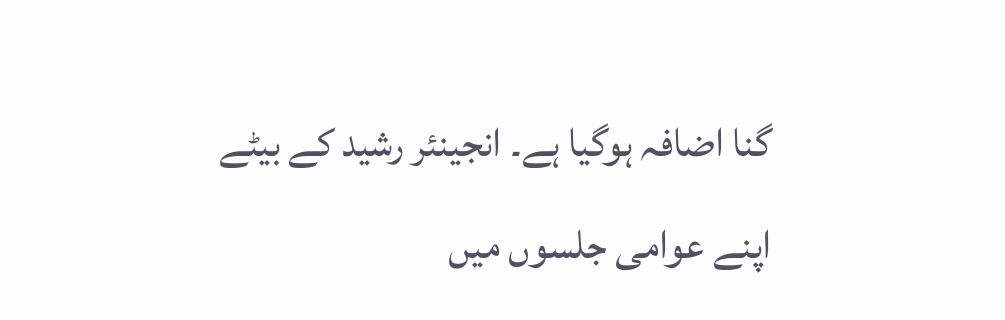گنا اضافہ ہوگیا ہے۔ انجینئر رشید کے بیٹے اپنے عوامی جلسوں میں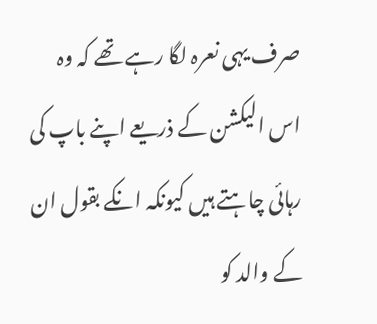صرف یہی نعرہ لگا رہے تھے کہ وہ اس الیکشن کے ذریعے اپنے باپ کی رہائی چاہتے ہیں کیونکہ انکے بقول ان کے والد کو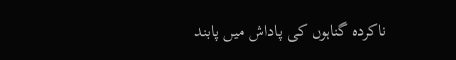ناکردہ گناہوں کی پاداش میں پابند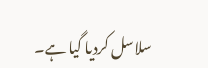سلاسل کردیا گیا ہے۔